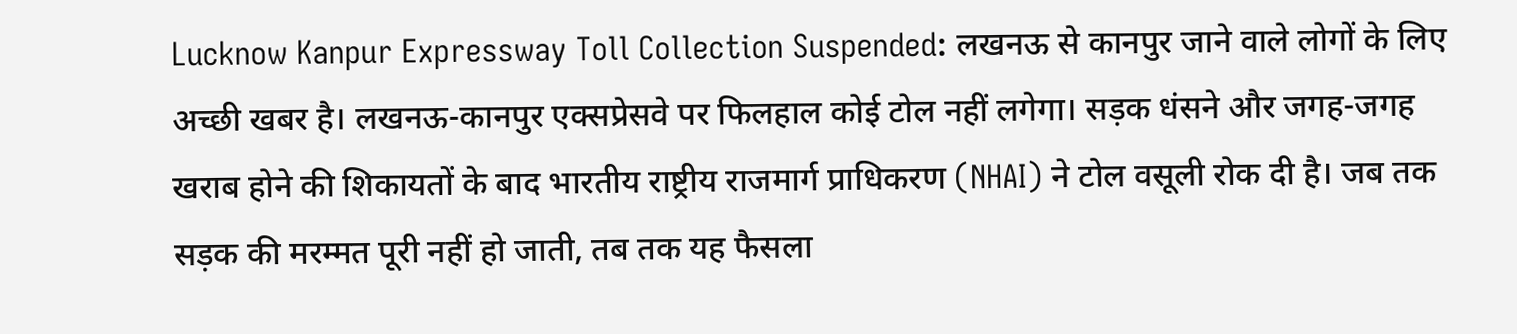Lucknow Kanpur Expressway Toll Collection Suspended: लखनऊ से कानपुर जाने वाले लोगों के लिए अच्छी खबर है। लखनऊ-कानपुर एक्सप्रेसवे पर फिलहाल कोई टोल नहीं लगेगा। सड़क धंसने और जगह-जगह खराब होने की शिकायतों के बाद भारतीय राष्ट्रीय राजमार्ग प्राधिकरण (NHAI) ने टोल वसूली रोक दी है। जब तक सड़क की मरम्मत पूरी नहीं हो जाती, तब तक यह फैसला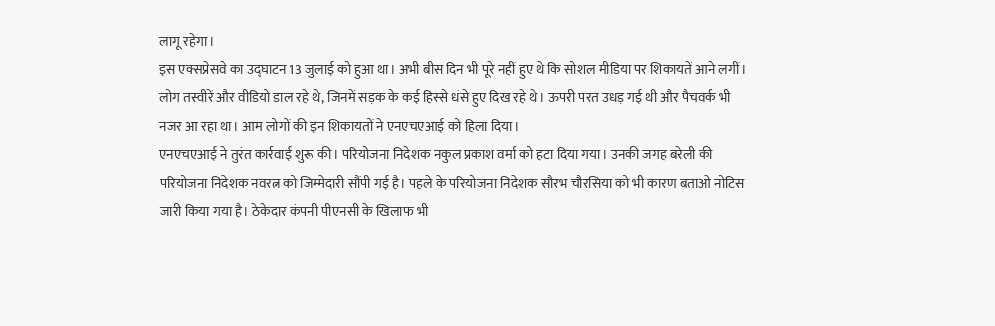लागू रहेगा।
इस एक्सप्रेसवे का उद्घाटन 13 जुलाई को हुआ था। अभी बीस दिन भी पूरे नहीं हुए थे कि सोशल मीडिया पर शिकायतें आने लगीं। लोग तस्वीरें और वीडियो डाल रहे थे, जिनमें सड़क के कई हिस्से धंसे हुए दिख रहे थे। ऊपरी परत उधड़ गई थी और पैचवर्क भी नजर आ रहा था। आम लोगों की इन शिकायतों ने एनएचएआई को हिला दिया।
एनएचएआई ने तुरंत कार्रवाई शुरू की। परियोजना निदेशक नकुल प्रकाश वर्मा को हटा दिया गया। उनकी जगह बरेली की परियोजना निदेशक नवरत्न को जिम्मेदारी सौंपी गई है। पहले के परियोजना निदेशक सौरभ चौरसिया को भी कारण बताओ नोटिस जारी किया गया है। ठेकेदार कंपनी पीएनसी के खिलाफ भी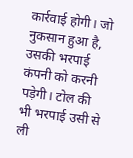कार्रवाई होगी। जो नुकसान हुआ है, उसकी भरपाई कंपनी को करनी पड़ेगी। टोल की भी भरपाई उसी से ली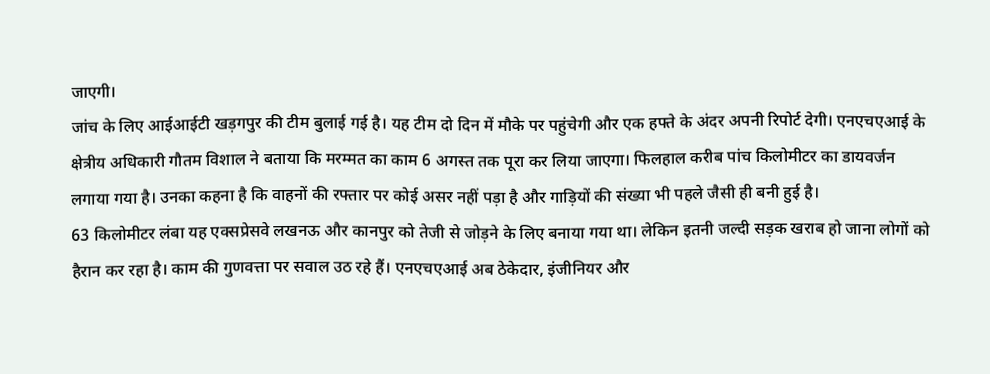जाएगी।
जांच के लिए आईआईटी खड़गपुर की टीम बुलाई गई है। यह टीम दो दिन में मौके पर पहुंचेगी और एक हफ्ते के अंदर अपनी रिपोर्ट देगी। एनएचएआई के क्षेत्रीय अधिकारी गौतम विशाल ने बताया कि मरम्मत का काम 6 अगस्त तक पूरा कर लिया जाएगा। फिलहाल करीब पांच किलोमीटर का डायवर्जन लगाया गया है। उनका कहना है कि वाहनों की रफ्तार पर कोई असर नहीं पड़ा है और गाड़ियों की संख्या भी पहले जैसी ही बनी हुई है।
63 किलोमीटर लंबा यह एक्सप्रेसवे लखनऊ और कानपुर को तेजी से जोड़ने के लिए बनाया गया था। लेकिन इतनी जल्दी सड़क खराब हो जाना लोगों को हैरान कर रहा है। काम की गुणवत्ता पर सवाल उठ रहे हैं। एनएचएआई अब ठेकेदार, इंजीनियर और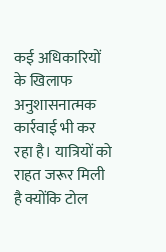कई अधिकारियों के खिलाफ अनुशासनात्मक कार्रवाई भी कर रहा है। यात्रियों को राहत जरूर मिली है क्योंकि टोल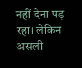नहीं देना पड़ रहा। लेकिन असली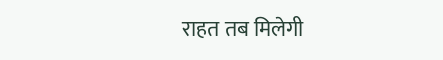राहत तब मिलेगी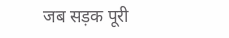जब सड़क पूरी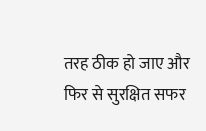तरह ठीक हो जाए और फिर से सुरक्षित सफर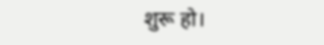शुरू हो।